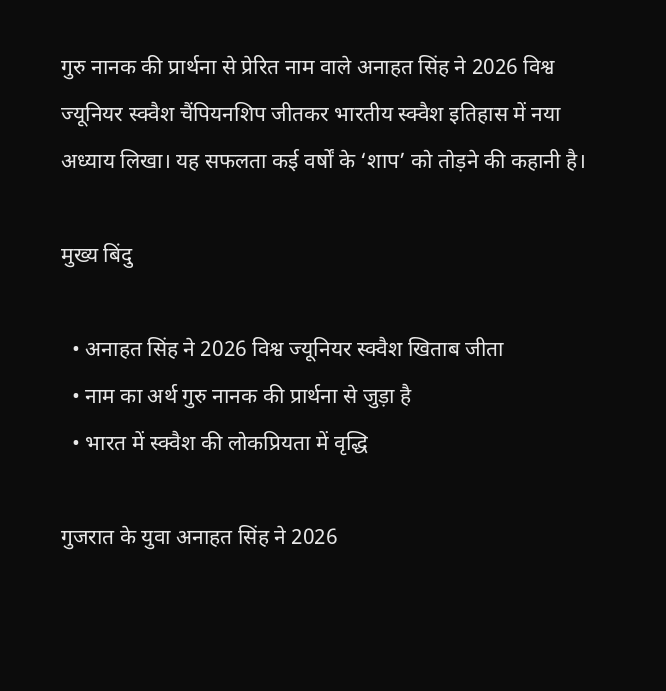गुरु नानक की प्रार्थना से प्रेरित नाम वाले अनाहत सिंह ने 2026 विश्व ज्यूनियर स्क्वैश चैंपियनशिप जीतकर भारतीय स्क्वैश इतिहास में नया अध्याय लिखा। यह सफलता कई वर्षों के ‘शाप’ को तोड़ने की कहानी है।

मुख्य बिंदु

  • अनाहत सिंह ने 2026 विश्व ज्यूनियर स्क्वैश खिताब जीता
  • नाम का अर्थ गुरु नानक की प्रार्थना से जुड़ा है
  • भारत में स्क्वैश की लोकप्रियता में वृद्धि

गुजरात के युवा अनाहत सिंह ने 2026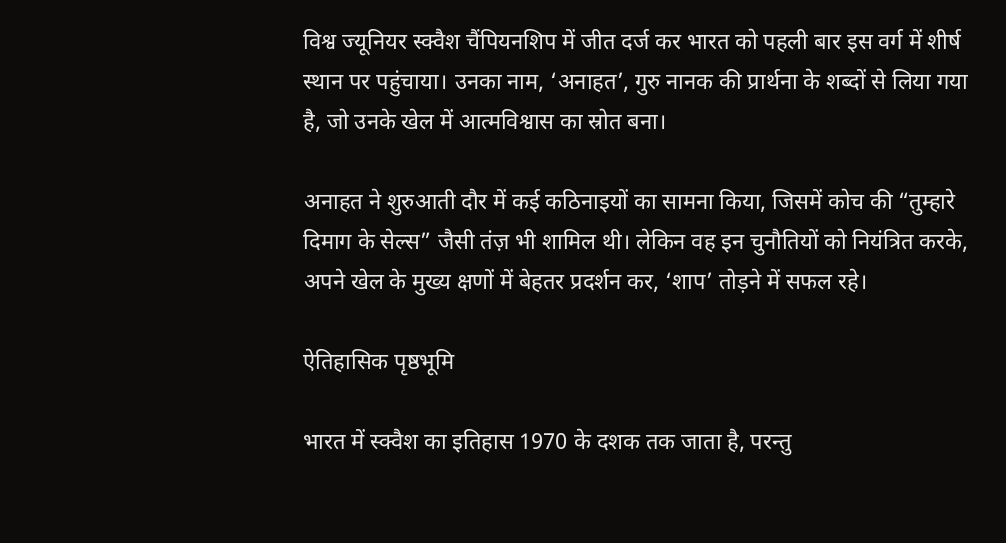विश्व ज्यूनियर स्क्वैश चैंपियनशिप में जीत दर्ज कर भारत को पहली बार इस वर्ग में शीर्ष स्थान पर पहुंचाया। उनका नाम, ‘अनाहत’, गुरु नानक की प्रार्थना के शब्दों से लिया गया है, जो उनके खेल में आत्मविश्वास का स्रोत बना।

अनाहत ने शुरुआती दौर में कई कठिनाइयों का सामना किया, जिसमें कोच की “तुम्हारे दिमाग के सेल्स” जैसी तंज़ भी शामिल थी। लेकिन वह इन चुनौतियों को नियंत्रित करके, अपने खेल के मुख्य क्षणों में बेहतर प्रदर्शन कर, ‘शाप’ तोड़ने में सफल रहे।

ऐतिहासिक पृष्ठभूमि

भारत में स्क्वैश का इतिहास 1970 के दशक तक जाता है, परन्तु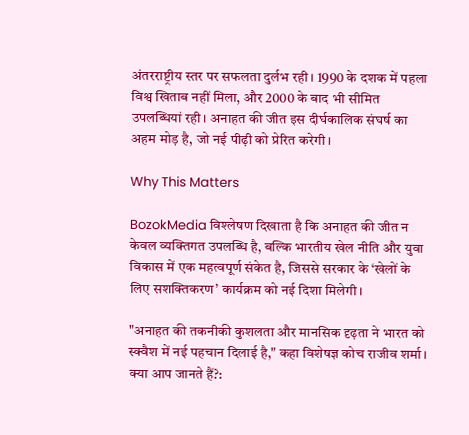अंतरराष्ट्रीय स्तर पर सफलता दुर्लभ रही। 1990 के दशक में पहला विश्व खिताब नहीं मिला, और 2000 के बाद भी सीमित उपलब्धियां रही। अनाहत की जीत इस दीर्घकालिक संघर्ष का अहम मोड़ है, जो नई पीढ़ी को प्रेरित करेगी।

Why This Matters

BozokMedia विश्लेषण दिखाता है कि अनाहत की जीत न केवल व्यक्तिगत उपलब्धि है, बल्कि भारतीय खेल नीति और युवा विकास में एक महत्वपूर्ण संकेत है, जिससे सरकार के ‘खेलों के लिए सशक्तिकरण’ कार्यक्रम को नई दिशा मिलेगी।

"अनाहत की तकनीकी कुशलता और मानसिक दृढ़ता ने भारत को स्क्वैश में नई पहचान दिलाई है," कहा विशेषज्ञ कोच राजीव शर्मा।
क्या आप जानते हैं?: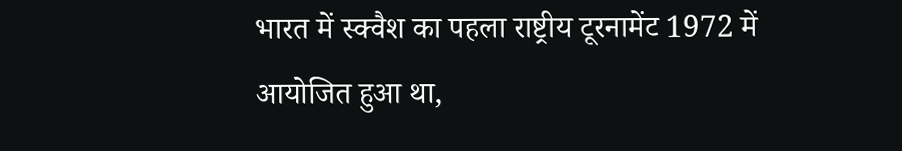भारत में स्क्वैश का पहला राष्ट्रीय टूरनामेंट 1972 में आयोजित हुआ था,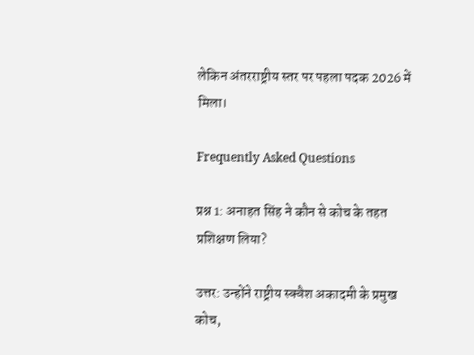लेकिन अंतरराष्ट्रीय स्तर पर पहला पदक 2026 में मिला।

Frequently Asked Questions

प्रश्न 1: अनाहत सिंह ने कौन से कोच के तहत प्रशिक्षण लिया?

उत्तर: उन्होंने राष्ट्रीय स्क्वैश अकादमी के प्रमुख कोच,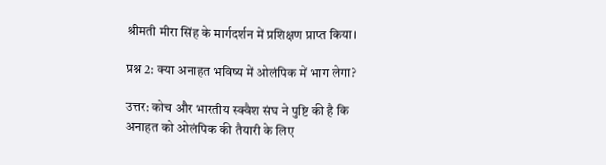श्रीमती मीरा सिंह के मार्गदर्शन में प्रशिक्षण प्राप्त किया।

प्रश्न 2: क्या अनाहत भविष्य में ओलंपिक में भाग लेगा?

उत्तर: कोच और भारतीय स्क्वैश संघ ने पुष्टि की है कि अनाहत को ओलंपिक की तैयारी के लिए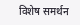विशेष समर्थन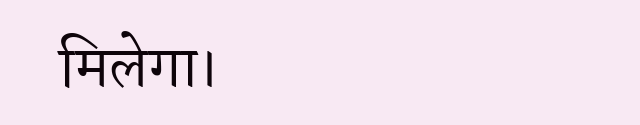मिलेगा।